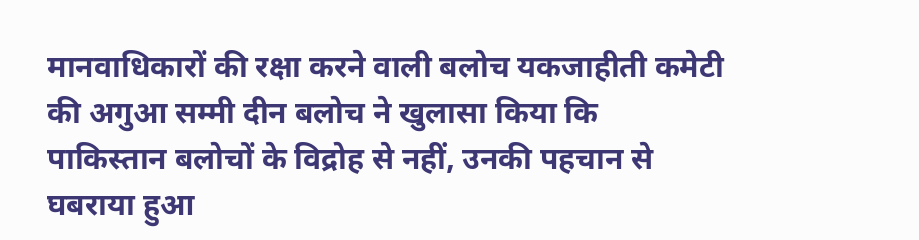मानवाधिकारों की रक्षा करने वाली बलोच यकजाहीती कमेटी की अगुआ सम्मी दीन बलोच ने खुलासा किया कि पाकिस्तान बलोचों के विद्रोह से नहीं, उनकी पहचान से घबराया हुआ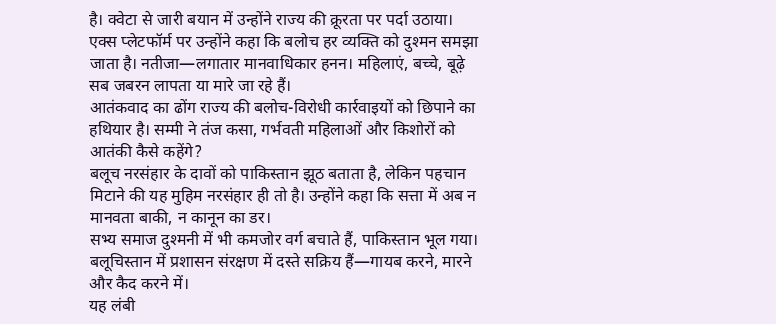है। क्वेटा से जारी बयान में उन्होंने राज्य की क्रूरता पर पर्दा उठाया।
एक्स प्लेटफॉर्म पर उन्होंने कहा कि बलोच हर व्यक्ति को दुश्मन समझा जाता है। नतीजा—लगातार मानवाधिकार हनन। महिलाएं, बच्चे, बूढ़े सब जबरन लापता या मारे जा रहे हैं।
आतंकवाद का ढोंग राज्य की बलोच-विरोधी कार्रवाइयों को छिपाने का हथियार है। सम्मी ने तंज कसा, गर्भवती महिलाओं और किशोरों को आतंकी कैसे कहेंगे?
बलूच नरसंहार के दावों को पाकिस्तान झूठ बताता है, लेकिन पहचान मिटाने की यह मुहिम नरसंहार ही तो है। उन्होंने कहा कि सत्ता में अब न मानवता बाकी, न कानून का डर।
सभ्य समाज दुश्मनी में भी कमजोर वर्ग बचाते हैं, पाकिस्तान भूल गया। बलूचिस्तान में प्रशासन संरक्षण में दस्ते सक्रिय हैं—गायब करने, मारने और कैद करने में।
यह लंबी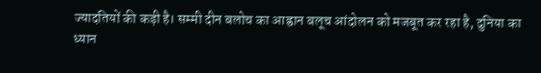ज्यादतियों की कड़ी है। सम्मी दीन बलोच का आह्वान बलूच आंदोलन को मजबूत कर रहा है, दुनिया का ध्यान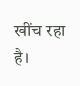खींच रहा है।